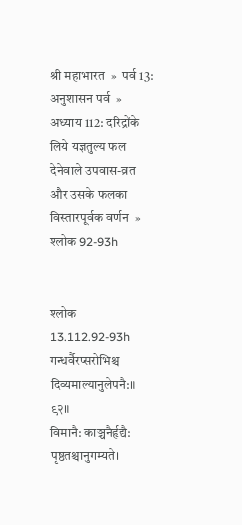श्री महाभारत  »  पर्व 13: अनुशासन पर्व  »  अध्याय 112: दरिद्रोंके लिये यज्ञतुल्य फल देनेवाले उपवास-व्रत और उसके फलका विस्तारपूर्वक वर्णन  »  श्लोक 92-93h


श्लोक  13.112.92-93h
गन्धर्वैरप्सरोभिश्च दिव्यमाल्यानुलेपनै:॥ ९२॥
विमानै: काञ्चनैर्हृद्यै: पृष्ठतश्चानुगम्यते।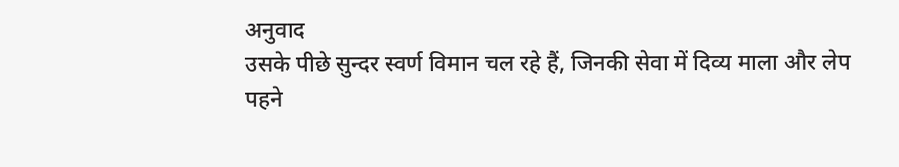अनुवाद
उसके पीछे सुन्दर स्वर्ण विमान चल रहे हैं, जिनकी सेवा में दिव्य माला और लेप पहने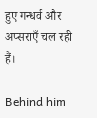हुए गन्धर्व और अप्सराएँ चल रही हैं।

Behind him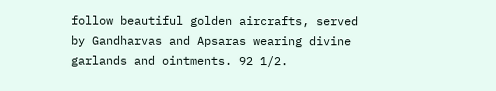follow beautiful golden aircrafts, served by Gandharvas and Apsaras wearing divine garlands and ointments. 92 1/2.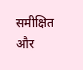समीक्षित और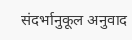संदर्भानुकूल अनुवाद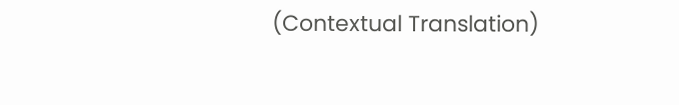(Contextual Translation)